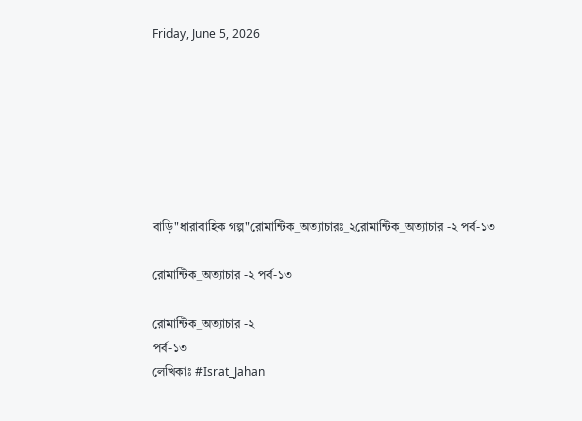Friday, June 5, 2026







বাড়ি"ধারাবাহিক গল্প"রোমান্টিক_অত্যাচারঃ_২রোমান্টিক_অত্যাচার -২ পর্ব-১৩

রোমান্টিক_অত্যাচার -২ পর্ব-১৩

রোমান্টিক_অত্যাচার -২
পর্ব-১৩
লেখিকাঃ #Israt_Jahan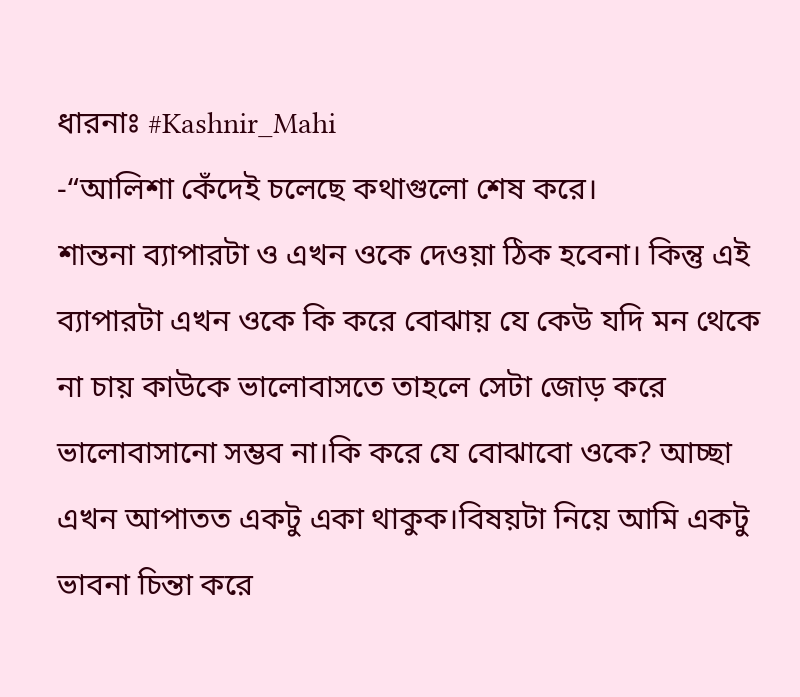ধারনাঃ #Kashnir_Mahi
-“আলিশা কেঁদেই চলেছে কথাগুলো শেষ করে।
শান্তনা ব্যাপারটা ও এখন ওকে দেওয়া ঠিক হবেনা। কিন্তু এই ব্যাপারটা এখন ওকে কি করে বোঝায় যে কেউ যদি মন থেকে না চায় কাউকে ভালোবাসতে তাহলে সেটা জোড় করে ভালোবাসানো সম্ভব না।কি করে যে বোঝাবো ওকে? আচ্ছা এখন আপাতত একটু একা থাকুক।বিষয়টা নিয়ে আমি একটু ভাবনা চিন্তা করে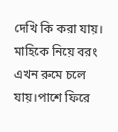দেখি কি করা যায়। মাহিকে নিয়ে বরং এখন রুমে চলে যায়।পাশে ফিরে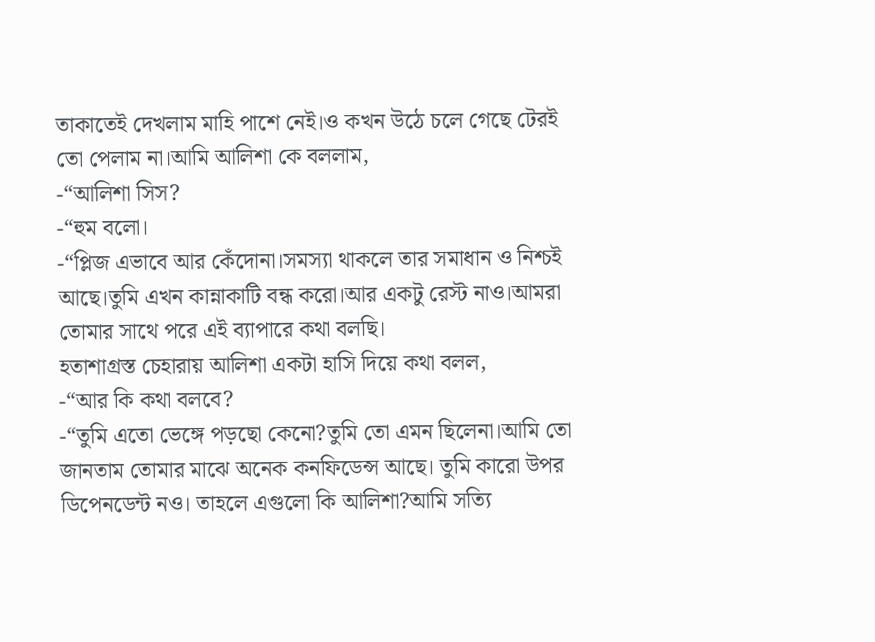তাকাতেই দেখলাম মাহি পাশে নেই।ও কখন উঠে চলে গেছে টেরই তো পেলাম না।আমি আলিশা কে বললাম,
-“আলিশা সিস?
-“হুম বলো।
-“প্লিজ এভাবে আর কেঁদোনা।সমস্যা থাকলে তার সমাধান ও নিশ্চই আছে।তুমি এখন কান্নাকাটি বন্ধ করো।আর একটু রেস্ট নাও।আমরা তোমার সাথে পরে এই ব্যাপারে কথা বলছি।
হতাশাগ্রস্ত চেহারায় আলিশা একটা হাসি দিয়ে কথা বলল,
-“আর কি কথা বলবে?
-“তুমি এতো ভেঙ্গে পড়ছো কেনো?তুমি তো এমন ছিলেনা।আমি তো জানতাম তোমার মাঝে অনেক কনফিডেন্স আছে। তুমি কারো উপর ডিপেনডেন্ট নও। তাহলে এগুলো কি আলিশা?আমি সত্যি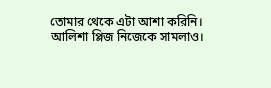তোমার থেকে এটা আশা করিনি।
আলিশা প্লিজ নিজেকে সামলাও।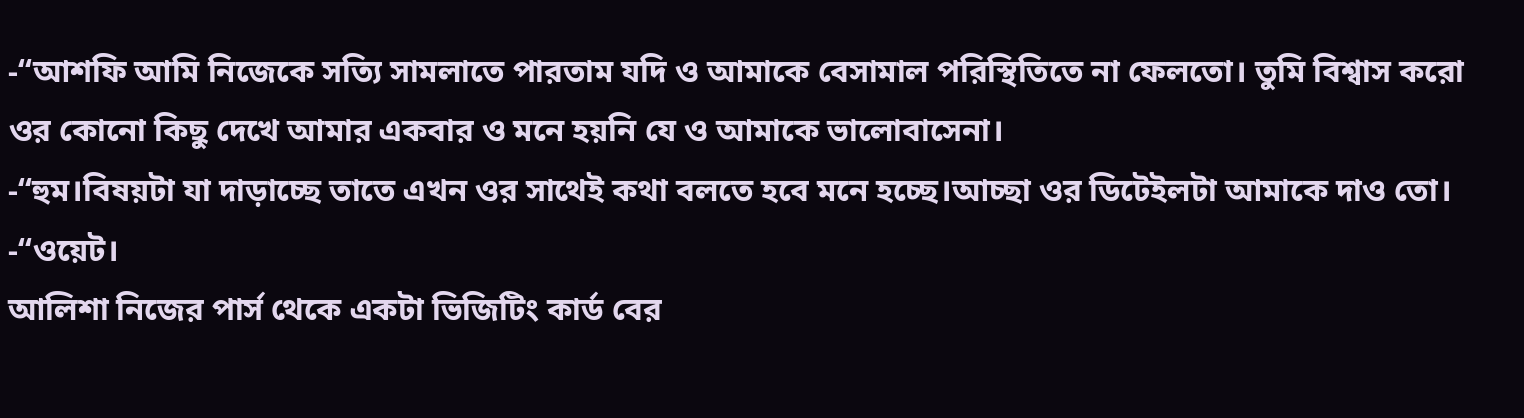-“আশফি আমি নিজেকে সত্যি সামলাতে পারতাম যদি ও আমাকে বেসামাল পরিস্থিতিতে না ফেলতো। তুমি বিশ্বাস করো ওর কোনো কিছু দেখে আমার একবার ও মনে হয়নি যে ও আমাকে ভালোবাসেনা।
-“হুম।বিষয়টা যা দাড়াচ্ছে তাতে এখন ওর সাথেই কথা বলতে হবে মনে হচ্ছে।আচ্ছা ওর ডিটেইলটা আমাকে দাও তো।
-“ওয়েট।
আলিশা নিজের পার্স থেকে একটা ভিজিটিং কার্ড বের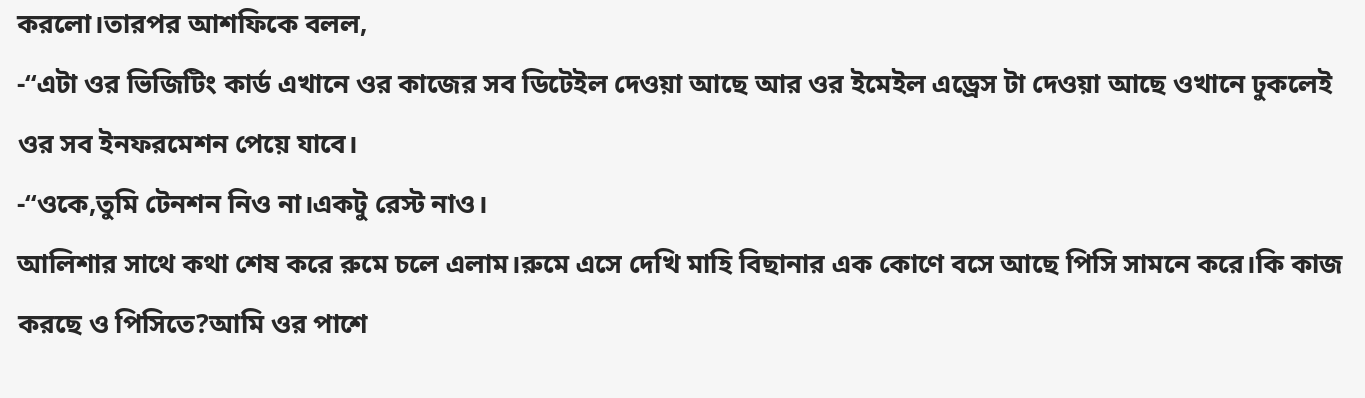করলো।তারপর আশফিকে বলল,
-“এটা ওর ভিজিটিং কার্ড এখানে ওর কাজের সব ডিটেইল দেওয়া আছে আর ওর ইমেইল এড্রেস টা দেওয়া আছে ওখানে ঢুকলেই ওর সব ইনফরমেশন পেয়ে যাবে।
-“ওকে,তুমি টেনশন নিও না।একটু রেস্ট নাও।
আলিশার সাথে কথা শেষ করে রুমে চলে এলাম।রুমে এসে দেখি মাহি বিছানার এক কোণে বসে আছে পিসি সামনে করে।কি কাজ করছে ও পিসিতে?আমি ওর পাশে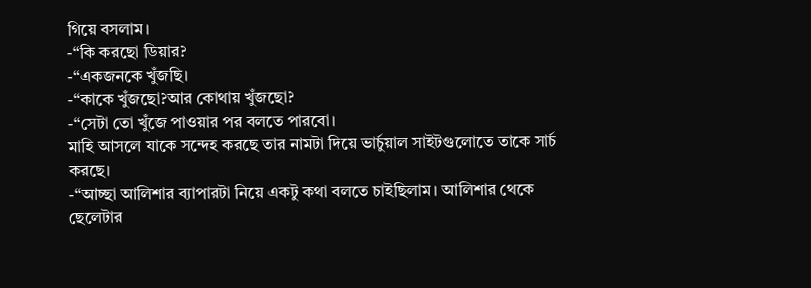গিয়ে বসলাম।
-“কি করছো ডিয়ার?
-“একজনকে খুঁজছি।
-“কাকে খুঁজছো?আর কোথায় খুঁজছো?
-“সেটা তো খুঁজে পাওয়ার পর বলতে পারবো।
মাহি আসলে যাকে সন্দেহ করছে তার নামটা দিয়ে ভার্চুয়াল সাইটগুলোতে তাকে সার্চ করছে।
-“আচ্ছা আলিশার ব্যাপারটা নিয়ে একটু কথা বলতে চাইছিলাম। আলিশার থেকে ছেলেটার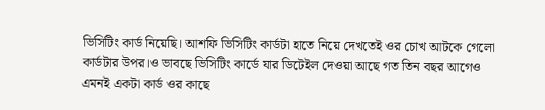ভিসিটিং কার্ড নিয়েছি। আশফি ভিসিটিং কার্ডটা হাতে নিয়ে দেখতেই ওর চোখ আটকে গেলো কার্ডটার উপর।ও ভাবছে ভিসিটিং কার্ডে যার ডিটেইল দেওয়া আছে গত তিন বছর আগেও এমনই একটা কার্ড ওর কাছে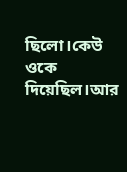ছিলো।কেউ ওকে দিয়েছিল।আর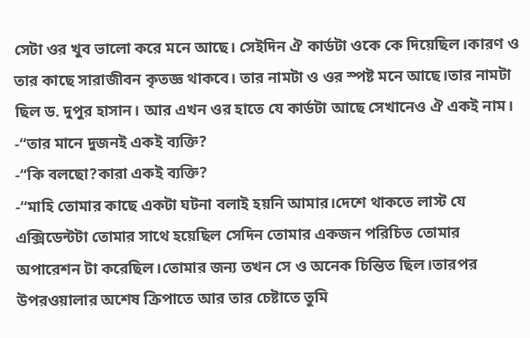সেটা ওর খুব ভালো করে মনে আছে। সেইদিন ঐ কার্ডটা ওকে কে দিয়েছিল।কারণ ও তার কাছে সারাজীবন কৃতজ্ঞ থাকবে। তার নামটা ও ওর স্পষ্ট মনে আছে।তার নামটা ছিল ড. দুপুর হাসান। আর এখন ওর হাতে যে কার্ডটা আছে সেখানেও ঐ একই নাম।
-“তার মানে দুজনই একই ব্যক্তি?
-“কি বলছো?কারা একই ব্যক্তি?
-“মাহি তোমার কাছে একটা ঘটনা বলাই হয়নি আমার।দেশে থাকতে লাস্ট যে এক্সিডেন্টটা তোমার সাথে হয়েছিল সেদিন তোমার একজন পরিচিত তোমার অপারেশন টা করেছিল।তোমার জন্য তখন সে ও অনেক চিন্তিত ছিল।তারপর উপরওয়ালার অশেষ ক্রিপাতে আর তার চেষ্টাতে তুমি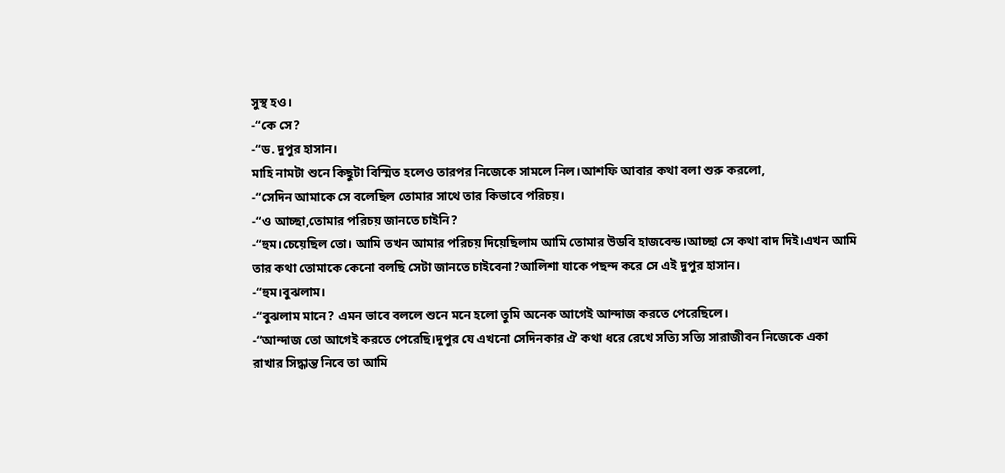সুস্থ হও।
-“কে সে?
-“ড. দুপুর হাসান।
মাহি নামটা শুনে কিছুটা বিস্মিত হলেও তারপর নিজেকে সামলে নিল।আশফি আবার কথা বলা শুরু করলো,
-“সেদিন আমাকে সে বলেছিল তোমার সাথে তার কিভাবে পরিচয়।
-“ও আচ্ছা,তোমার পরিচয় জানতে চাইনি?
-“হুম।চেয়েছিল তো। আমি তখন আমার পরিচয় দিয়েছিলাম আমি তোমার উডবি হাজবেন্ড।আচ্ছা সে কথা বাদ দিই।এখন আমি তার কথা তোমাকে কেনো বলছি সেটা জানতে চাইবেনা?আলিশা যাকে পছন্দ করে সে এই দুপুর হাসান।
-“হুম।বুঝলাম।
-“বুঝলাম মানে? এমন ভাবে বললে শুনে মনে হলো তুমি অনেক আগেই আন্দাজ করতে পেরেছিলে।
-“আন্দাজ তো আগেই করতে পেরেছি।দুপুর যে এখনো সেদিনকার ঐ কথা ধরে রেখে সত্যি সত্যি সারাজীবন নিজেকে একা রাখার সিদ্ধান্ত নিবে তা আমি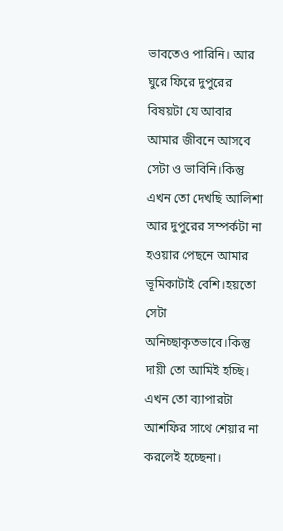ভাবতেও পারিনি। আর ঘুরে ফিরে দুপুরের বিষয়টা যে আবার আমার জীবনে আসবে সেটা ও ভাবিনি।কিন্তু এখন তো দেখছি আলিশা আর দুপুরের সম্পর্কটা না হওয়ার পেছনে আমার ভূমিকাটাই বেশি।হয়তো সেটা অনিচ্ছাকৃতভাবে।কিন্তু দায়ী তো আমিই হচ্ছি। এখন তো ব্যাপারটা আশফির সাথে শেয়ার না করলেই হচ্ছেনা।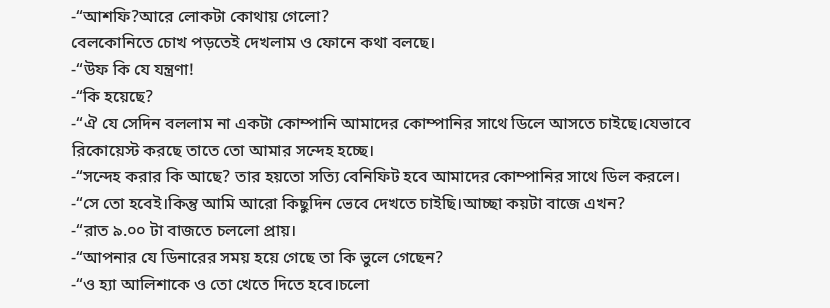-“আশফি?আরে লোকটা কোথায় গেলো?
বেলকোনিতে চোখ পড়তেই দেখলাম ও ফোনে কথা বলছে।
-“উফ কি যে যন্ত্রণা!
-“কি হয়েছে?
-“ঐ যে সেদিন বললাম না একটা কোম্পানি আমাদের কোম্পানির সাথে ডিলে আসতে চাইছে।যেভাবে রিকোয়েস্ট করছে তাতে তো আমার সন্দেহ হচ্ছে।
-“সন্দেহ করার কি আছে? তার হয়তো সত্যি বেনিফিট হবে আমাদের কোম্পানির সাথে ডিল করলে।
-“সে তো হবেই।কিন্তু আমি আরো কিছুদিন ভেবে দেখতে চাইছি।আচ্ছা কয়টা বাজে এখন?
-“রাত ৯.০০ টা বাজতে চললো প্রায়।
-“আপনার যে ডিনারের সময় হয়ে গেছে তা কি ভুলে গেছেন?
-“ও হ্যা আলিশাকে ও তো খেতে দিতে হবে।চলো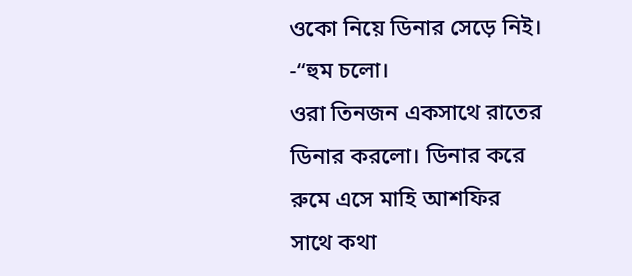ওকো নিয়ে ডিনার সেড়ে নিই।
-“হুম চলো।
ওরা তিনজন একসাথে রাতের ডিনার করলো। ডিনার করে রুমে এসে মাহি আশফির সাথে কথা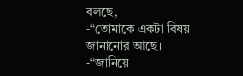বলছে,
-“তোমাকে একটা বিষয় জানানোর আছে।
-“জানিয়ে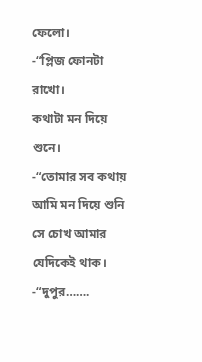ফেলো।
-“প্লিজ ফোনটা রাখো।
কথাটা মন দিয়ে শুনে।
-“তোমার সব কথায় আমি মন দিয়ে শুনি সে চোখ আমার যেদিকেই থাক।
-“দুপুর…….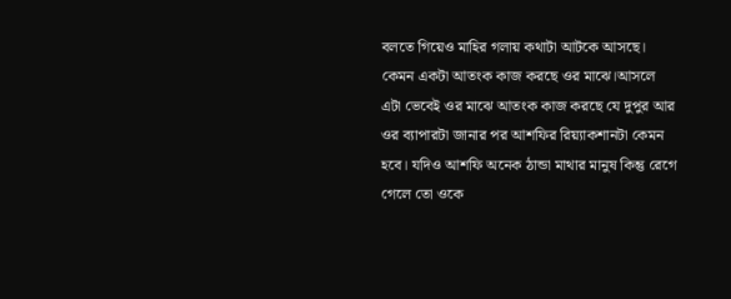বলতে গিয়েও মাহির গলায় কথাটা আটকে আসছে।
কেমন একটা আতংক কাজ করছে ওর মাঝে।আসলে এটা ভেবেই ওর মাঝে আতংক কাজ করছে যে দুপুর আর ওর ব্যাপারটা জানার পর আশফির রিয়্যাকশানটা কেমন হবে। যদিও আশফি অনেক ঠান্ডা মাথার মানুষ কিন্তু রেগে গেলে তো ওকে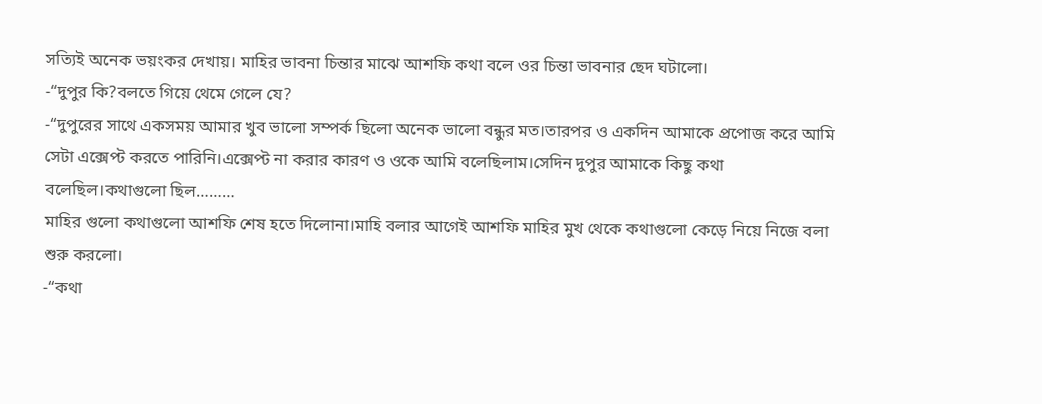সত্যিই অনেক ভয়ংকর দেখায়। মাহির ভাবনা চিন্তার মাঝে আশফি কথা বলে ওর চিন্তা ভাবনার ছেদ ঘটালো।
-“দুপুর কি?বলতে গিয়ে থেমে গেলে যে?
-“দুপুরের সাথে একসময় আমার খুব ভালো সম্পর্ক ছিলো অনেক ভালো বন্ধুর মত।তারপর ও একদিন আমাকে প্রপোজ করে আমি সেটা এক্সেপ্ট করতে পারিনি।এক্সেপ্ট না করার কারণ ও ওকে আমি বলেছিলাম।সেদিন দুপুর আমাকে কিছু কথা বলেছিল।কথাগুলো ছিল………
মাহির গুলো কথাগুলো আশফি শেষ হতে দিলোনা।মাহি বলার আগেই আশফি মাহির মুখ থেকে কথাগুলো কেড়ে নিয়ে নিজে বলা শুরু করলো।
-“কথা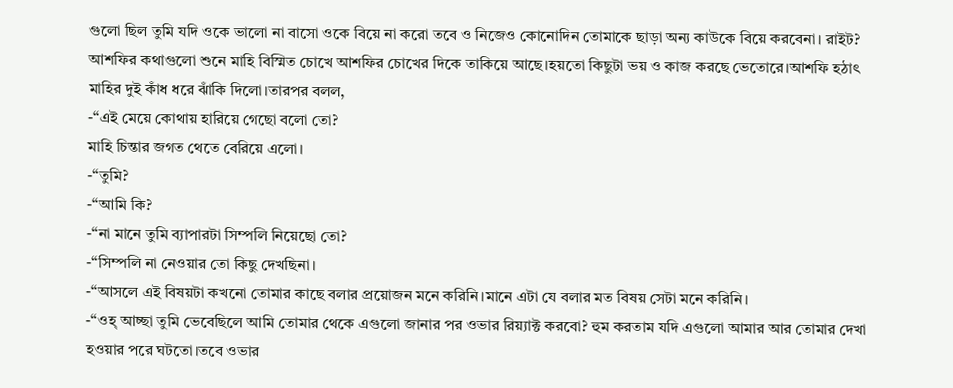গুলো ছিল তুমি যদি ওকে ভালো না বাসো ওকে বিয়ে না করো তবে ও নিজেও কোনোদিন তোমাকে ছাড়া অন্য কাউকে বিয়ে করবেনা। রাইট?
আশফির কথাগুলো শুনে মাহি বিস্মিত চোখে আশফির চোখের দিকে তাকিয়ে আছে।হয়তো কিছুটা ভয় ও কাজ করছে ভেতোরে।আশফি হঠাৎ মাহির দুই কাঁধ ধরে ঝাঁকি দিলো।তারপর বলল,
-“এই মেয়ে কোথায় হারিয়ে গেছো বলো তো?
মাহি চিন্তার জগত থেতে বেরিয়ে এলো।
-“তুমি?
-“আমি কি?
-“না মানে তুমি ব্যাপারটা সিম্পলি নিয়েছো তো?
-“সিম্পলি না নেওয়ার তো কিছু দেখছিনা।
-“আসলে এই বিষয়টা কখনো তোমার কাছে বলার প্রয়োজন মনে করিনি।মানে এটা যে বলার মত বিষয় সেটা মনে করিনি।
-“ওহ্ আচ্ছা তুমি ভেবেছিলে আমি তোমার থেকে এগুলো জানার পর ওভার রিয়্যাক্ট করবো? হুম করতাম যদি এগুলো আমার আর তোমার দেখা হওয়ার পরে ঘটতো।তবে ওভার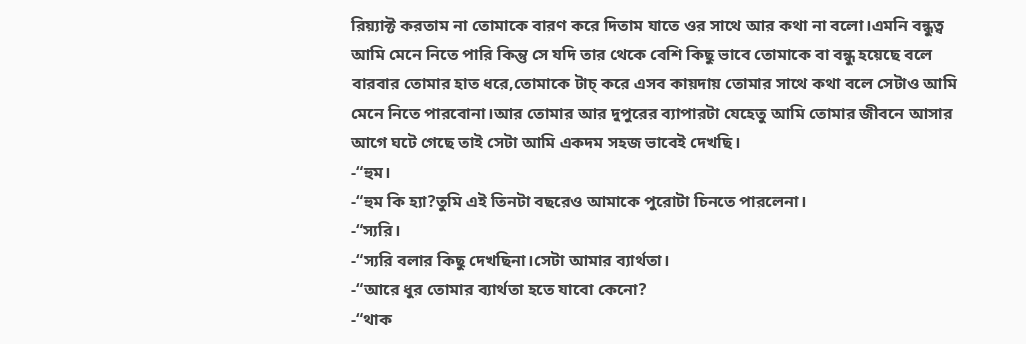রিয়্যাক্ট করতাম না তোমাকে বারণ করে দিতাম যাতে ওর সাথে আর কথা না বলো।এমনি বন্ধুত্ব আমি মেনে নিতে পারি কিন্তু সে যদি তার থেকে বেশি কিছু ভাবে তোমাকে বা বন্ধু হয়েছে বলে বারবার তোমার হাত ধরে,তোমাকে টাচ্ করে এসব কায়দায় তোমার সাথে কথা বলে সেটাও আমি মেনে নিতে পারবোনা।আর তোমার আর দুপুরের ব্যাপারটা যেহেতু আমি তোমার জীবনে আসার আগে ঘটে গেছে তাই সেটা আমি একদম সহজ ভাবেই দেখছি।
-“হুম।
-“হুম কি হ্যা?তুমি এই তিনটা বছরেও আমাকে পুরোটা চিনতে পারলেনা।
-“স্যরি।
-“স্যরি বলার কিছু দেখছিনা।সেটা আমার ব্যার্থতা।
-“আরে ধুর তোমার ব্যার্থতা হতে যাবো কেনো?
-“থাক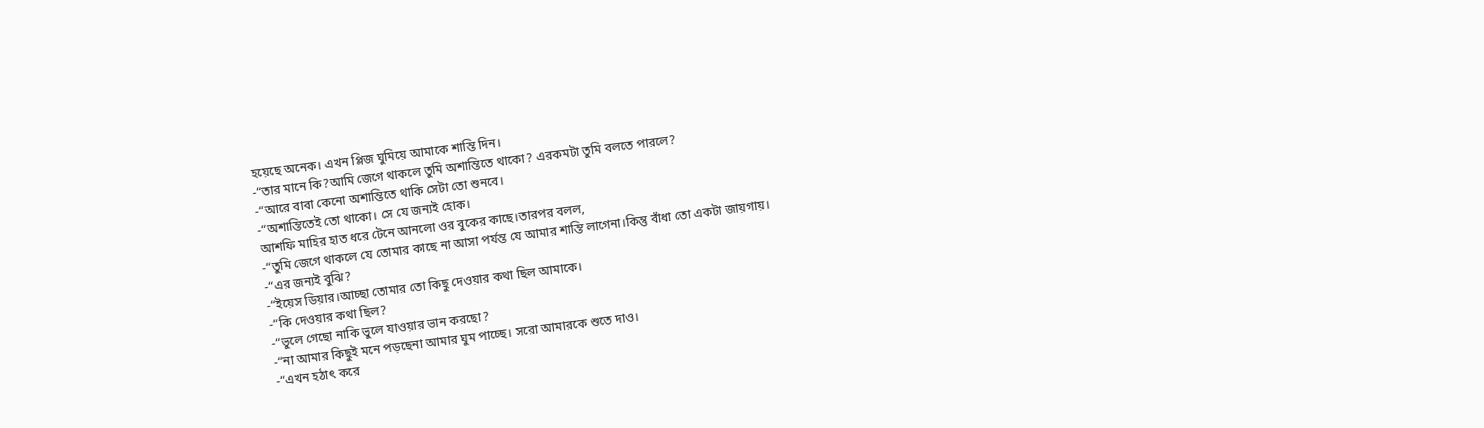হয়েছে অনেক। এখন প্লিজ ঘুমিয়ে আমাকে শান্তি দিন।
-“তার মানে কি?আমি জেগে থাকলে তুমি অশান্তিতে থাকো? এরকমটা তুমি বলতে পারলে?
-“আরে বাবা কেনো অশান্তিতে থাকি সেটা তো শুনবে।
-“অশান্তিতেই তো থাকো। সে যে জন্যই হোক।
আশফি মাহির হাত ধরে টেনে আনলো ওর বুকের কাছে।তারপর বলল,
-“তুমি জেগে থাকলে যে তোমার কাছে না আসা পর্যন্ত যে আমার শান্তি লাগেনা।কিন্তু বাঁধা তো একটা জায়গায়।
-“এর জন্যই বুঝি?
-“ইয়েস ডিয়ার।আচ্ছা তোমার তো কিছু দেওয়ার কথা ছিল আমাকে।
-“কি দেওয়ার কথা ছিল?
-“ভুলে গেছো নাকি ভুলে যাওয়ার ভান করছো?
-“না আমার কিছুই মনে পড়ছেনা আমার ঘুম পাচ্ছে। সরো আমারকে শুতে দাও।
-“এখন হঠাৎ করে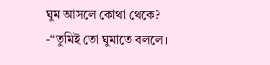ঘুম আসলে কোথা থেকে?
-“তুমিই তো ঘুমাতে বললে।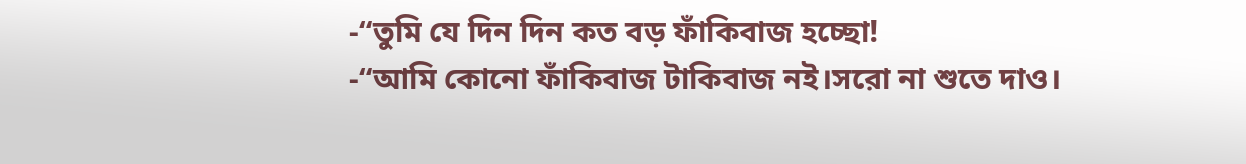-“তুমি যে দিন দিন কত বড় ফাঁকিবাজ হচ্ছো!
-“আমি কোনো ফাঁকিবাজ টাকিবাজ নই।সরো না শুতে দাও।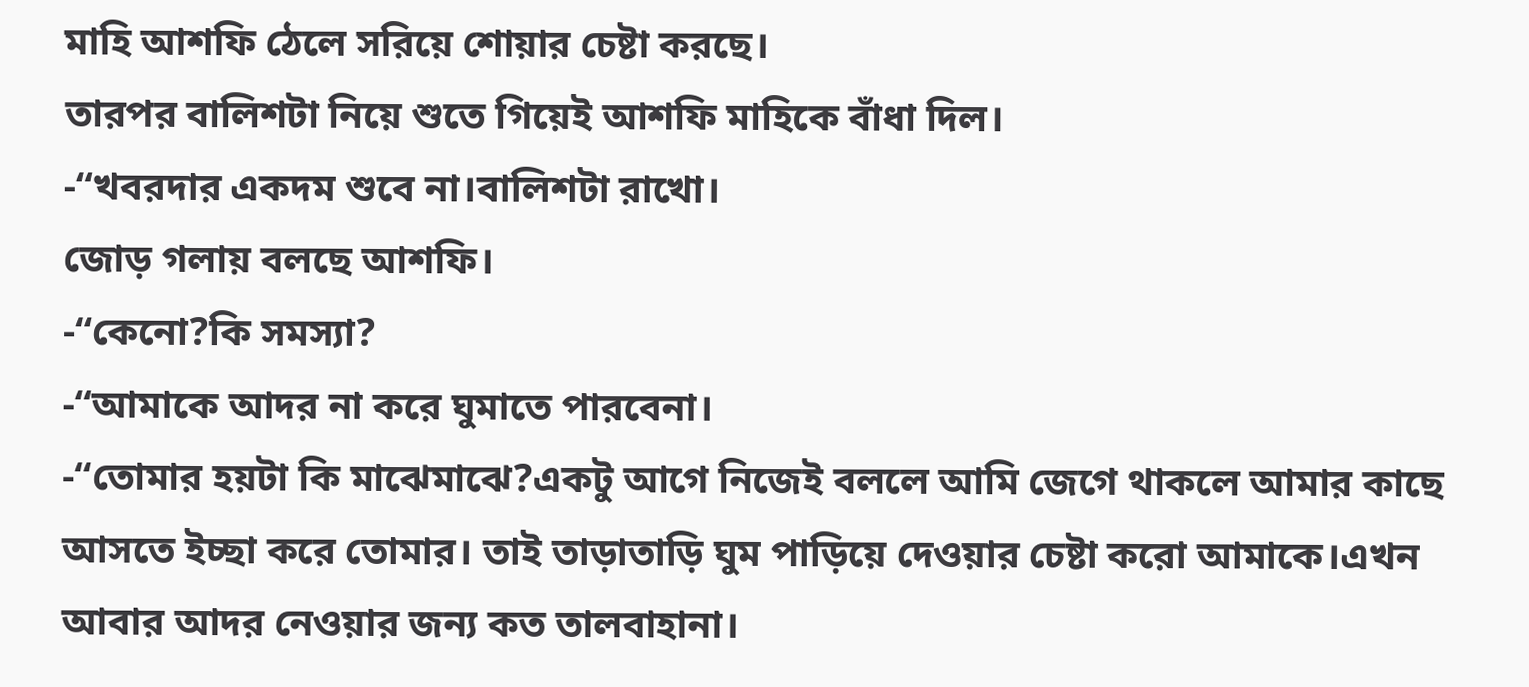মাহি আশফি ঠেলে সরিয়ে শোয়ার চেষ্টা করছে।
তারপর বালিশটা নিয়ে শুতে গিয়েই আশফি মাহিকে বাঁধা দিল।
-“খবরদার একদম শুবে না।বালিশটা রাখো।
জোড় গলায় বলছে আশফি।
-“কেনো?কি সমস্যা?
-“আমাকে আদর না করে ঘুমাতে পারবেনা।
-“তোমার হয়টা কি মাঝেমাঝে?একটু আগে নিজেই বললে আমি জেগে থাকলে আমার কাছে আসতে ইচ্ছা করে তোমার। তাই তাড়াতাড়ি ঘুম পাড়িয়ে দেওয়ার চেষ্টা করো আমাকে।এখন আবার আদর নেওয়ার জন্য কত তালবাহানা।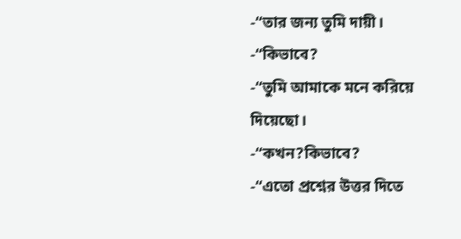-“তার জন্য তুমি দায়ী।
-“কিভাবে?
-“তুমি আমাকে মনে করিয়ে দিয়েছো।
-“কখন?কিভাবে?
-“এতো প্রশ্নের উত্তর দিতে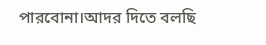পারবোনা।আদর দিতে বলছি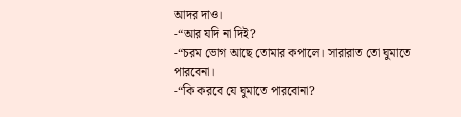আদর দাও।
-“আর যদি না দিই?
-“চরম ভোগ আছে তোমার কপালে। সারারাত তো ঘুমাতে পারবেনা।
-“কি করবে যে ঘুমাতে পারবোনা?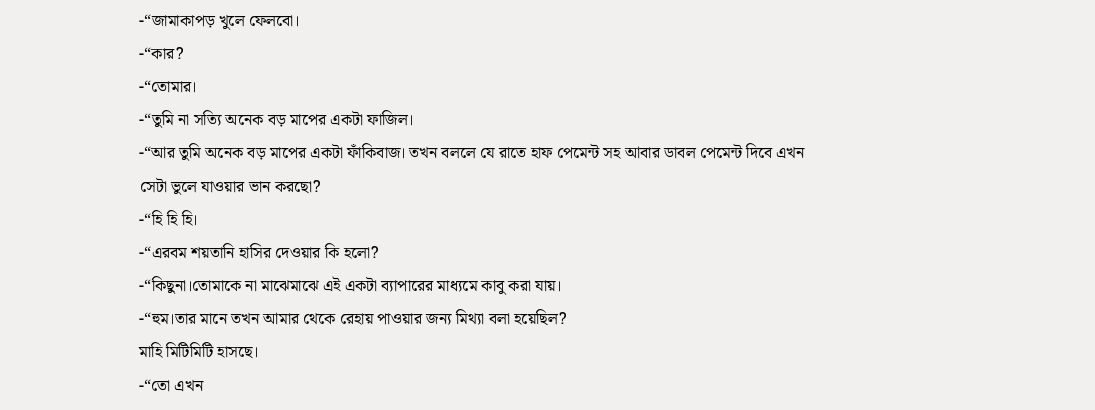-“জামাকাপড় খুলে ফেলবো।
-“কার?
-“তোমার।
-“তুমি না সত্যি অনেক বড় মাপের একটা ফাজিল।
-“আর তুমি অনেক বড় মাপের একটা ফাঁকিবাজ। তখন বললে যে রাতে হাফ পেমেন্ট সহ আবার ডাবল পেমেন্ট দিবে এখন সেটা ভুলে যাওয়ার ভান করছো?
-“হি হি হি।
-“এরবম শয়তানি হাসির দেওয়ার কি হলো?
-“কিছুনা।তোমাকে না মাঝেমাঝে এই একটা ব্যাপারের মাধ্যমে কাবু করা যায়।
-“হুম।তার মানে তখন আমার থেকে রেহায় পাওয়ার জন্য মিথ্যা বলা হয়েছিল?
মাহি মিটিমিটি হাসছে।
-“তো এখন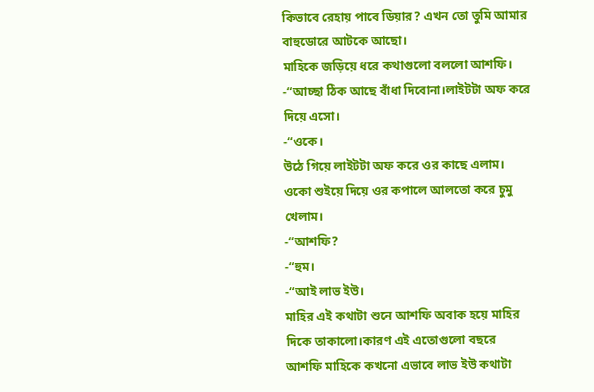কিভাবে রেহায় পাবে ডিয়ার? এখন তো তুমি আমার বাহুডোরে আটকে আছো।
মাহিকে জড়িয়ে ধরে কথাগুলো বললো আশফি।
-“আচ্ছা ঠিক আছে বাঁধা দিবোনা।লাইটটা অফ করে দিয়ে এসো।
-“ওকে।
উঠে গিয়ে লাইটটা অফ করে ওর কাছে এলাম। ওকো শুইয়ে দিয়ে ওর কপালে আলতো করে চুমু খেলাম।
-“আশফি?
-“হুম।
-“আই লাভ ইউ।
মাহির এই কথাটা শুনে আশফি অবাক হয়ে মাহির দিকে তাকালো।কারণ এই এতোগুলো বছরে আশফি মাহিকে কখনো এভাবে লাভ ইউ কথাটা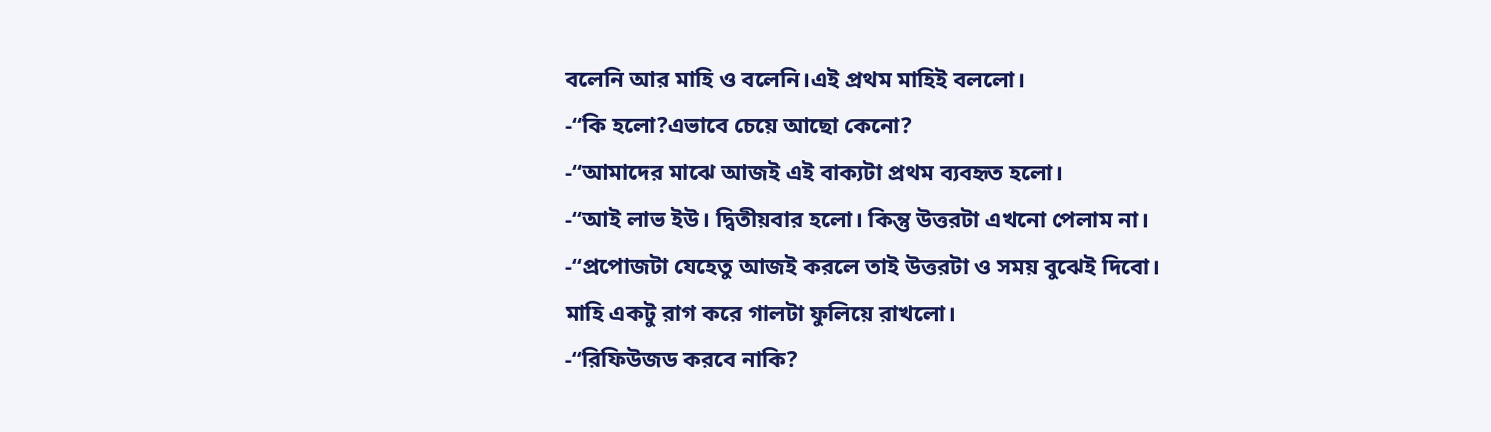বলেনি আর মাহি ও বলেনি।এই প্রথম মাহিই বললো।
-“কি হলো?এভাবে চেয়ে আছো কেনো?
-“আমাদের মাঝে আজই এই বাক্যটা প্রথম ব্যবহৃত হলো।
-“আই লাভ ইউ। দ্বিতীয়বার হলো। কিন্তু উত্তরটা এখনো পেলাম না।
-“প্রপোজটা যেহেতু আজই করলে তাই উত্তরটা ও সময় বুঝেই দিবো।
মাহি একটু রাগ করে গালটা ফুলিয়ে রাখলো।
-“রিফিউজড করবে নাকি?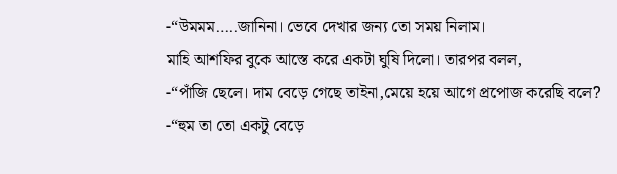-“উমমম…..জানিনা। ভেবে দেখার জন্য তো সময় নিলাম।
মাহি আশফির বুকে আস্তে করে একটা ঘুষি দিলো। তারপর বলল,
-“পাঁজি ছেলে। দাম বেড়ে গেছে তাইনা,মেয়ে হয়ে আগে প্রপোজ করেছি বলে?
-“হুম তা তো একটু বেড়ে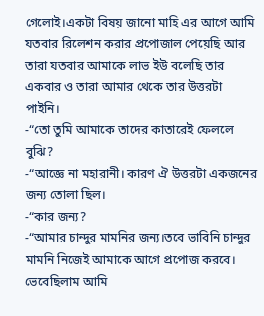গেলোই।একটা বিষয় জানো মাহি এর আগে আমি যতবার রিলেশন করার প্রপোজাল পেয়েছি আর তারা যতবার আমাকে লাভ ইউ বলেছি তার একবার ও তারা আমার থেকে তার উত্তরটা পাইনি।
-“তো তুমি আমাকে তাদের কাতারেই ফেললে বুঝি?
-“আজ্ঞে না মহারানী। কারণ ঐ উত্তরটা একজনের জন্য তোলা ছিল।
-“কার জন্য?
-“আমার চান্দুর মামনির জন্য।তবে ভাবিনি চান্দুর মামনি নিজেই আমাকে আগে প্রপোজ করবে। ভেবেছিলাম আমি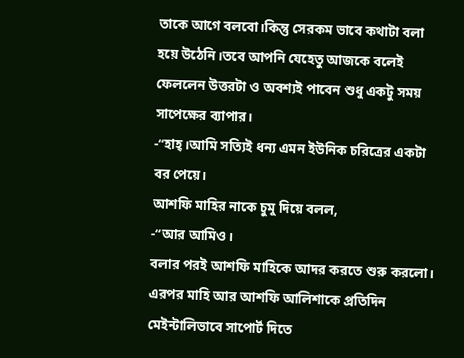তাকে আগে বলবো।কিন্তু সেরকম ভাবে কথাটা বলা হয়ে উঠেনি।তবে আপনি যেহেতু আজকে বলেই ফেললেন উত্তরটা ও অবশ্যই পাবেন শুধু একটু সময় সাপেক্ষের ব্যাপার।
-“হাহ্।আমি সত্যিই ধন্য এমন ইউনিক চরিত্রের একটা বর পেয়ে।
আশফি মাহির নাকে চুমু দিয়ে বলল,
-“আর আমিও।
বলার পরই আশফি মাহিকে আদর করতে শুরু করলো। এরপর মাহি আর আশফি আলিশাকে প্রতিদিন মেইন্টালিভাবে সাপোর্ট দিতে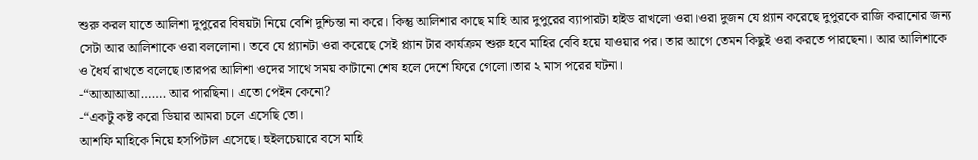শুরু করল যাতে আলিশা দুপুরের বিষয়টা নিয়ে বেশি দুশ্চিন্তা না করে। কিন্তু আলিশার কাছে মাহি আর দুপুরের ব্যাপারটা হাইড রাখলো ওরা।ওরা দুজন যে প্ল্যান করেছে দুপুরকে রাজি করানোর জন্য সেটা আর আলিশাকে ওরা বললোনা। তবে যে প্ল্যানটা ওরা করেছে সেই প্ল্যান টার কার্যক্রম শুরু হবে মাহির বেবি হয়ে যাওয়ার পর। তার আগে তেমন কিছুই ওরা করতে পারছেনা। আর আলিশাকে ও ধৈর্য রাখতে বলেছে।তারপর আলিশা ওদের সাথে সময় কাটানো শেষ হলে দেশে ফিরে গেলো।তার ২ মাস পরের ঘটনা।
-“আআআআ……. আর পারছিনা। এতো পেইন কেনো?
-“একটু কষ্ট করো ডিয়ার আমরা চলে এসেছি তো।
আশফি মাহিকে নিয়ে হসপিটাল এসেছে। হুইলচেয়ারে বসে মাহি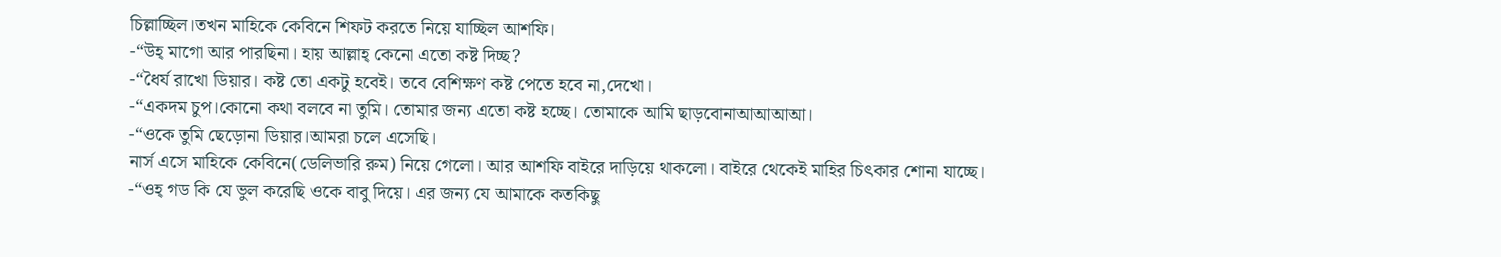চিল্লাচ্ছিল।তখন মাহিকে কেবিনে শিফট করতে নিয়ে যাচ্ছিল আশফি।
-“উহ্ মাগো আর পারছিনা। হায় আল্লাহ্ কেনো এতো কষ্ট দিচ্ছ?
-“ধৈর্য রাখো ডিয়ার। কষ্ট তো একটু হবেই। তবে বেশিক্ষণ কষ্ট পেতে হবে না,দেখো।
-“একদম চুপ।কোনো কথা বলবে না তুমি। তোমার জন্য এতো কষ্ট হচ্ছে। তোমাকে আমি ছাড়বোনাআআআআ।
-“ওকে তুমি ছেড়োনা ডিয়ার।আমরা চলে এসেছি।
নার্স এসে মাহিকে কেবিনে(ডেলিভারি রুম) নিয়ে গেলো। আর আশফি বাইরে দাড়িয়ে থাকলো। বাইরে থেকেই মাহির চিৎকার শোনা যাচ্ছে।
-“ওহ্ গড কি যে ভুল করেছি ওকে বাবু দিয়ে। এর জন্য যে আমাকে কতকিছু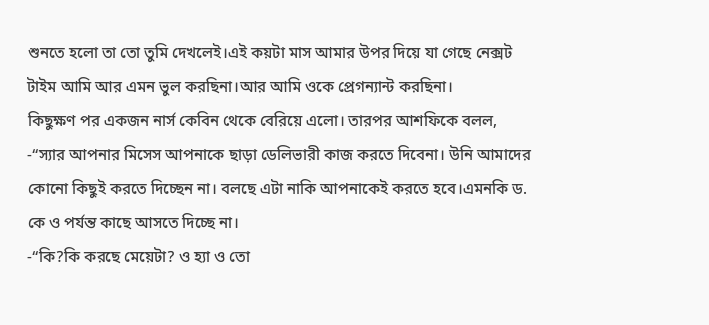শুনতে হলো তা তো তুমি দেখলেই।এই কয়টা মাস আমার উপর দিয়ে যা গেছে নেক্সট টাইম আমি আর এমন ভুল করছিনা।আর আমি ওকে প্রেগন্যান্ট করছিনা।
কিছুক্ষণ পর একজন নার্স কেবিন থেকে বেরিয়ে এলো। তারপর আশফিকে বলল,
-“স্যার আপনার মিসেস আপনাকে ছাড়া ডেলিভারী কাজ করতে দিবেনা। উনি আমাদের কোনো কিছুই করতে দিচ্ছেন না। বলছে এটা নাকি আপনাকেই করতে হবে।এমনকি ড. কে ও পর্যন্ত কাছে আসতে দিচ্ছে না।
-“কি?কি করছে মেয়েটা? ও হ্যা ও তো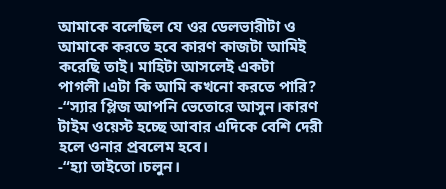আমাকে বলেছিল যে ওর ডেলভারীটা ও আমাকে করতে হবে কারণ কাজটা আমিই করেছি তাই। মাহিটা আসলেই একটা পাগলী।এটা কি আমি কখনো করতে পারি?
-“স্যার প্লিজ আপনি ভেতোরে আসুন।কারণ টাইম ওয়েস্ট হচ্ছে আবার এদিকে বেশি দেরী হলে ওনার প্রবলেম হবে।
-“হ্যা তাইতো।চলুন।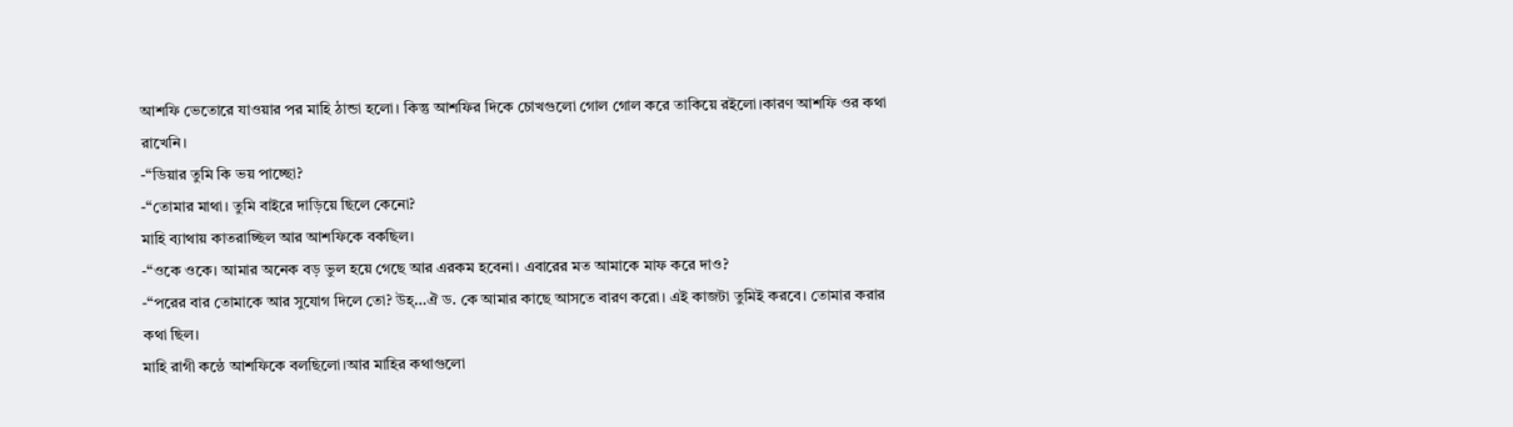আশফি ভেতোরে যাওয়ার পর মাহি ঠান্ডা হলো। কিন্তু আশফির দিকে চোখগুলো গোল গোল করে তাকিয়ে রইলো।কারণ আশফি ওর কথা রাখেনি।
-“ডিয়ার তুমি কি ভয় পাচ্ছো?
-“তোমার মাথা। তুমি বাইরে দাড়িয়ে ছিলে কেনো?
মাহি ব্যাথায় কাতরাচ্ছিল আর আশফিকে বকছিল।
-“ওকে ওকে। আমার অনেক বড় ভুল হয়ে গেছে আর এরকম হবেনা। এবারের মত আমাকে মাফ করে দাও?
-“পরের বার তোমাকে আর সুযোগ দিলে তো? উহ্…ঐ ড. কে আমার কাছে আসতে বারণ করো। এই কাজটা তুমিই করবে। তোমার করার কথা ছিল।
মাহি রাগী কন্ঠে আশফিকে বলছিলো।আর মাহির কথাগুলো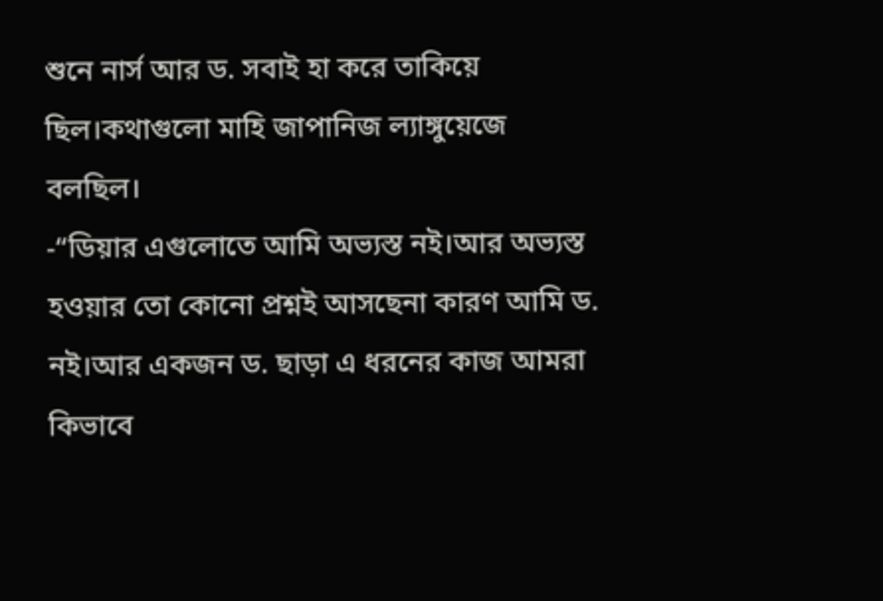শুনে নার্স আর ড. সবাই হা করে তাকিয়ে ছিল।কথাগুলো মাহি জাপানিজ ল্যাঙ্গুয়েজে বলছিল।
-“ডিয়ার এগুলোতে আমি অভ্যস্ত নই।আর অভ্যস্ত হওয়ার তো কোনো প্রশ্নই আসছেনা কারণ আমি ড. নই।আর একজন ড. ছাড়া এ ধরনের কাজ আমরা কিভাবে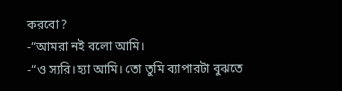করবো?
-“আমরা নই বলো আমি।
-“ও স্যরি।হ্যা আমি। তো তুমি ব্যাপারটা বুঝতে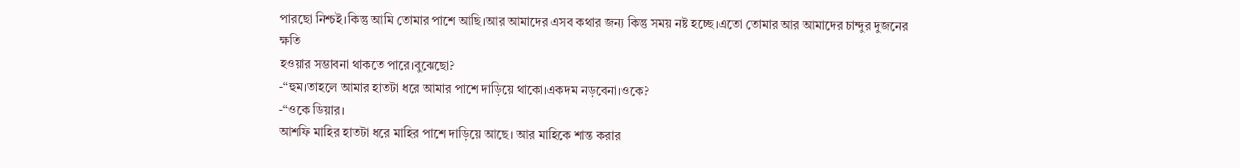পারছো নিশ্চই।কিন্তু আমি তোমার পাশে আছি।আর আমাদের এসব কথার জন্য কিন্তু সময় নষ্ট হচ্ছে।এতো তোমার আর আমাদের চান্দুর দুজনের ক্ষতি
হওয়ার সম্ভাবনা থাকতে পারে।বুঝেছো?
-“হুম।তাহলে আমার হাতটা ধরে আমার পাশে দাড়িয়ে থাকো।একদম নড়বেনা।ওকে?
-“ওকে ডিয়ার।
আশফি মাহির হাতটা ধরে মাহির পাশে দাড়িয়ে আছে। আর মাহিকে শান্ত করার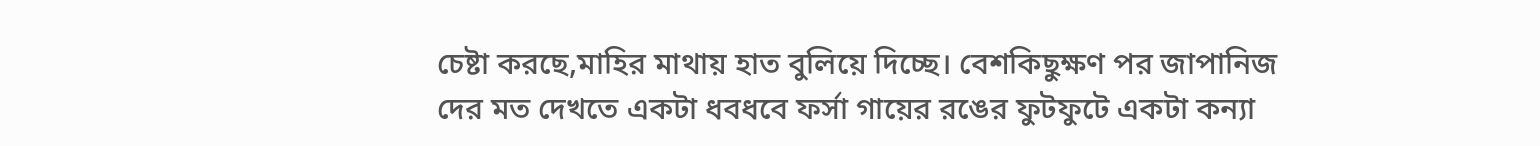চেষ্টা করছে,মাহির মাথায় হাত বুলিয়ে দিচ্ছে। বেশকিছুক্ষণ পর জাপানিজ দের মত দেখতে একটা ধবধবে ফর্সা গায়ের রঙের ফুটফুটে একটা কন্যা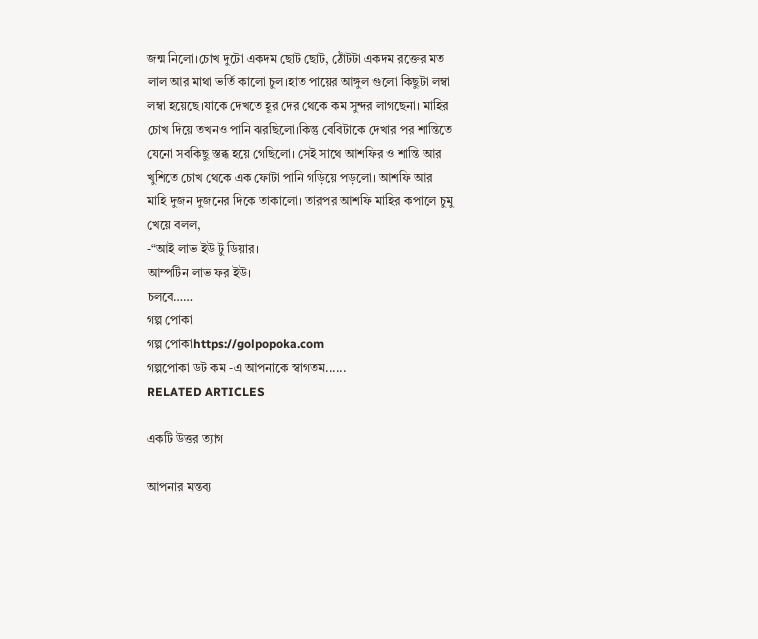জন্ম নিলো।চোখ দুটো একদম ছোট ছোট, ঠোঁটটা একদম রক্তের মত লাল আর মাথা ভর্তি কালো চুল।হাত পায়ের আঙ্গুল গুলো কিছুটা লম্বা লম্বা হয়েছে।যাকে দেখতে হূর দের থেকে কম সুন্দর লাগছেনা। মাহির চোখ দিয়ে তখনও পানি ঝরছিলো।কিন্তু বেবিটাকে দেখার পর শান্তিতে যেনো সবকিছু স্তব্ধ হয়ে গেছিলো। সেই সাথে আশফির ও শান্তি আর খুশিতে চোখ থেকে এক ফোটা পানি গড়িয়ে পড়লো। আশফি আর মাহি দুজন দুজনের দিকে তাকালো। তারপর আশফি মাহির কপালে চুমু খেয়ে বলল,
-“আই লাভ ইউ টু ডিয়ার।
আম্পটিন লাভ ফর ইউ।
চলবে……
গল্প পোকা
গল্প পোকাhttps://golpopoka.com
গল্পপোকা ডট কম -এ আপনাকে স্বাগতম......
RELATED ARTICLES

একটি উত্তর ত্যাগ

আপনার মন্তব্য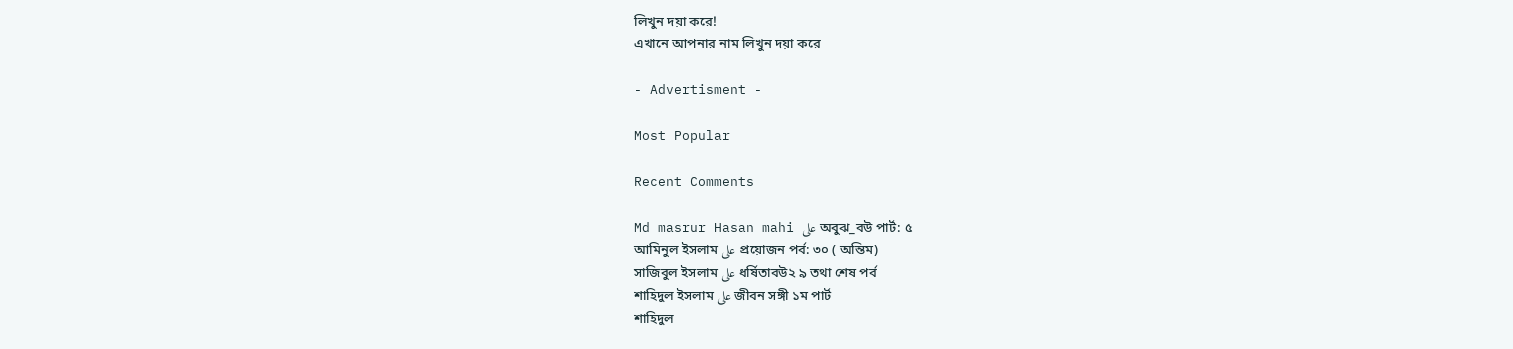লিখুন দয়া করে!
এখানে আপনার নাম লিখুন দয়া করে

- Advertisment -

Most Popular

Recent Comments

Md masrur Hasan mahi على অবুঝ_বউ পার্ট: ৫
আমিনুল ইসলাম على প্রয়োজন পর্ব: ৩০ ( অন্তিম)
সাজিবুল ইসলাম على ধর্ষিতাবউ২ ৯ তথা শেষ পর্ব
শাহিদুল ইসলাম على জীবন সঙ্গী ১ম পার্ট
শাহিদুল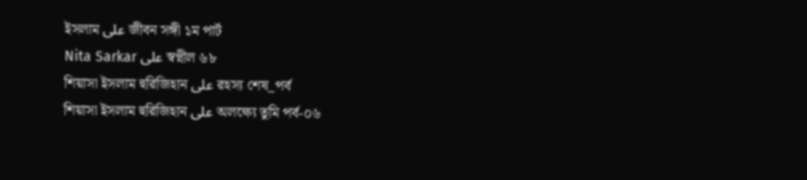ইসলাম على জীবন সঙ্গী ১ম পার্ট
Nita Sarkar على স্বপ্নীল ৬৮
শিয়াসা ইসলাম হুরিজিহান على রহস্য শেষ_পর্ব
শিয়াসা ইসলাম হুরিজিহান على অলক্ষ্যে তুমি পর্ব-০৬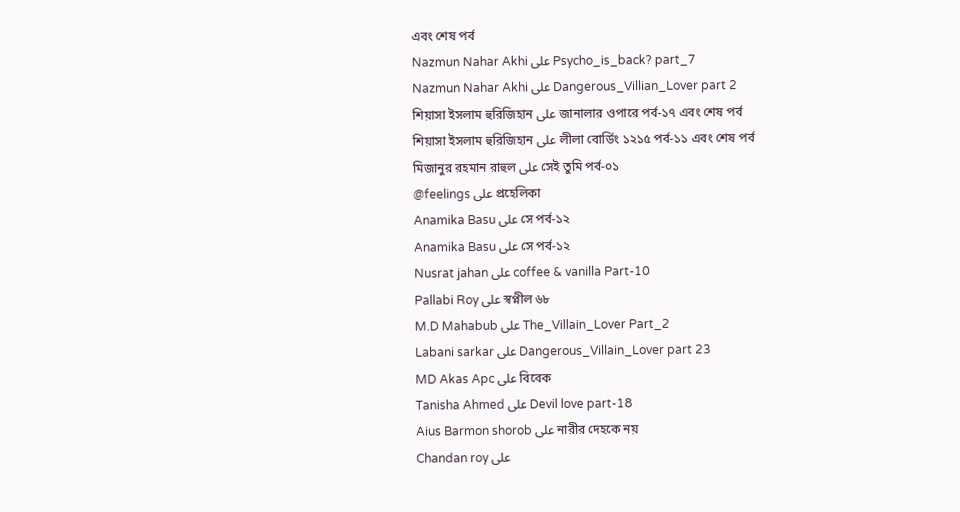এবং শেষ পর্ব
Nazmun Nahar Akhi على Psycho_is_back? part_7
Nazmun Nahar Akhi على Dangerous_Villian_Lover part 2
শিয়াসা ইসলাম হুরিজিহান على জানালার ওপারে পর্ব-১৭ এবং শেষ পর্ব
শিয়াসা ইসলাম হুরিজিহান على লীলা বোর্ডিং ১২১৫ পর্ব-১১ এবং শেষ পর্ব
মিজানুর রহমান রাহুল على সেই তুমি পর্ব-০১
@feelings على প্রহেলিকা
Anamika Basu على সে পর্ব-১২
Anamika Basu على সে পর্ব-১২
Nusrat jahan على coffee & vanilla Part-10
Pallabi Roy على স্বপ্নীল ৬৮
M.D Mahabub على The_Villain_Lover Part_2
Labani sarkar على Dangerous_Villain_Lover part 23
MD Akas Apc على বিবেক
Tanisha Ahmed على Devil love part-18
Aius Barmon shorob على নারীর দেহকে নয়
Chandan roy على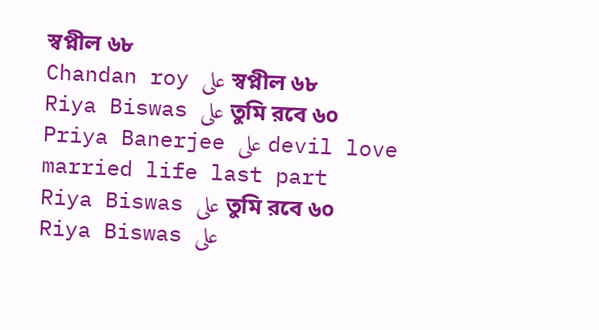স্বপ্নীল ৬৮
Chandan roy على স্বপ্নীল ৬৮
Riya Biswas على তুমি রবে ৬০
Priya Banerjee على devil love married life last part
Riya Biswas على তুমি রবে ৬০
Riya Biswas على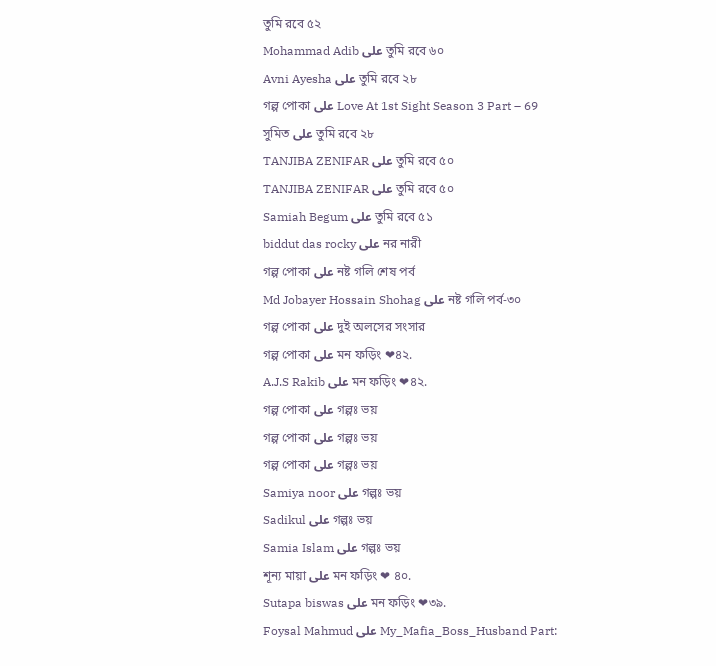তুমি রবে ৫২
Mohammad Adib على তুমি রবে ৬০
Avni Ayesha على তুমি রবে ২৮
গল্প পোকা على Love At 1st Sight Season 3 Part – 69
সুমিত على তুমি রবে ২৮
TANJIBA ZENIFAR على তুমি রবে ৫০
TANJIBA ZENIFAR على তুমি রবে ৫০
Samiah Begum على তুমি রবে ৫১
biddut das rocky على নর নারী
গল্প পোকা على নষ্ট গলি শেষ পর্ব
Md Jobayer Hossain Shohag على নষ্ট গলি পর্ব-৩০
গল্প পোকা على দুই অলসের সংসার
গল্প পোকা على মন ফড়িং ❤৪২.
A.J.S Rakib على মন ফড়িং ❤৪২.
গল্প পোকা على গল্পঃ ভয়
গল্প পোকা على গল্পঃ ভয়
গল্প পোকা على গল্পঃ ভয়
Samiya noor على গল্পঃ ভয়
Sadikul على গল্পঃ ভয়
Samia Islam على গল্পঃ ভয়
শূন্য মায়া على মন ফড়িং ❤ ৪০.
Sutapa biswas على মন ফড়িং ❤৩৯.
Foysal Mahmud على My_Mafia_Boss_Husband Part: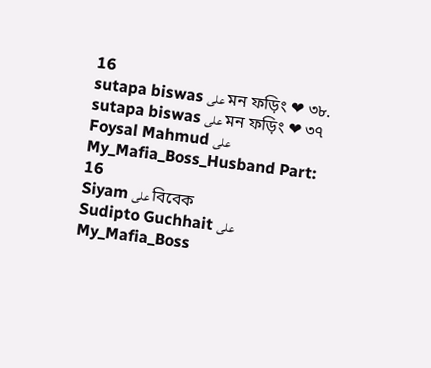16
sutapa biswas على মন ফড়িং ❤ ৩৮.
sutapa biswas على মন ফড়িং ❤ ৩৭
Foysal Mahmud على My_Mafia_Boss_Husband Part: 16
Siyam على বিবেক
Sudipto Guchhait على My_Mafia_Boss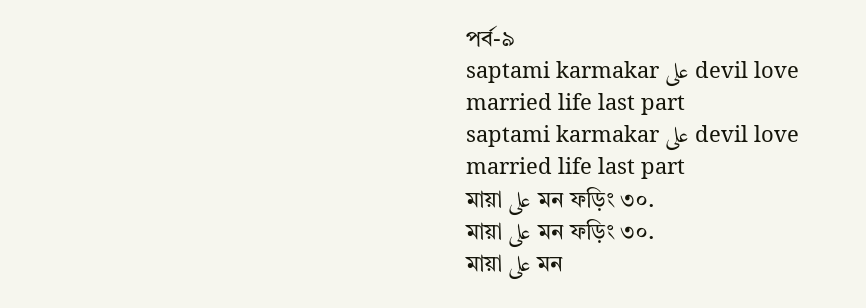পর্ব-৯
saptami karmakar على devil love married life last part
saptami karmakar على devil love married life last part
মায়া على মন ফড়িং ৩০.
মায়া على মন ফড়িং ৩০.
মায়া على মন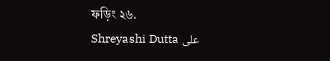ফড়িং ২৬.
Shreyashi Dutta على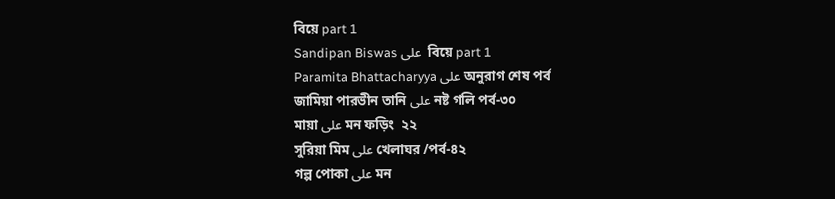বিয়ে part 1
Sandipan Biswas على  বিয়ে part 1
Paramita Bhattacharyya على অনুরাগ শেষ পর্ব
জামিয়া পারভীন তানি على নষ্ট গলি পর্ব-৩০
মায়া على মন ফড়িং  ২২
সুরিয়া মিম على খেলাঘর /পর্ব-৪২
গল্প পোকা على মন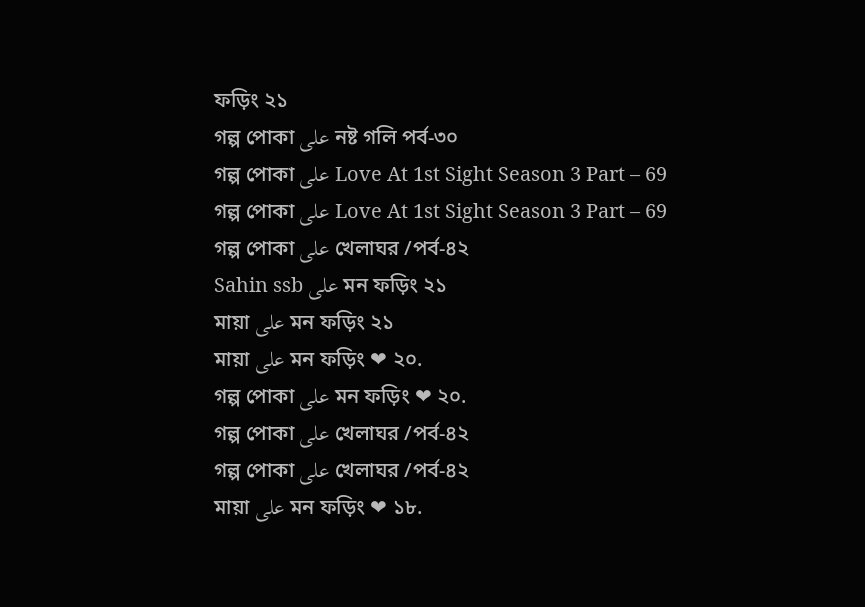ফড়িং ২১
গল্প পোকা على নষ্ট গলি পর্ব-৩০
গল্প পোকা على Love At 1st Sight Season 3 Part – 69
গল্প পোকা على Love At 1st Sight Season 3 Part – 69
গল্প পোকা على খেলাঘর /পর্ব-৪২
Sahin ssb على মন ফড়িং ২১
মায়া على মন ফড়িং ২১
মায়া على মন ফড়িং ❤ ২০.
গল্প পোকা على মন ফড়িং ❤ ২০.
গল্প পোকা على খেলাঘর /পর্ব-৪২
গল্প পোকা على খেলাঘর /পর্ব-৪২
মায়া على মন ফড়িং ❤ ১৮.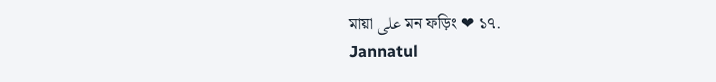মায়া على মন ফড়িং ❤ ১৭.
Jannatul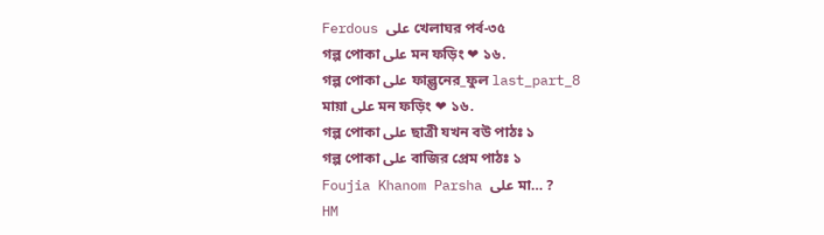Ferdous على খেলাঘর পর্ব-৩৫
গল্প পোকা على মন ফড়িং ❤ ১৬.
গল্প পোকা على ফাল্গুনের_ফুল last_part_8
মায়া على মন ফড়িং ❤ ১৬.
গল্প পোকা على ছাত্রী যখন বউ পাঠঃ ১
গল্প পোকা على বাজির প্রেম পাঠঃ ১
Foujia Khanom Parsha على মা… ?
HM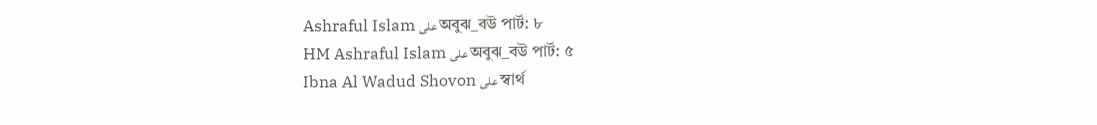Ashraful Islam على অবুঝ_বউ পার্ট: ৮
HM Ashraful Islam على অবুঝ_বউ পার্ট: ৫
Ibna Al Wadud Shovon على স্বার্থ